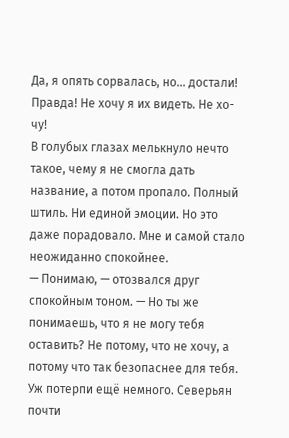Да, я опять сорвалась, но… достали! Правда! Не хочу я их видеть. Не хо-чу!
В голубых глазах мелькнуло нечто такое, чему я не смогла дать название, а потом пропало. Полный штиль. Ни единой эмоции. Но это даже порадовало. Мне и самой стало неожиданно спокойнее.
— Понимаю, — отозвался друг спокойным тоном. — Но ты же понимаешь, что я не могу тебя оставить? Не потому, что не хочу, а потому что так безопаснее для тебя. Уж потерпи ещё немного. Северьян почти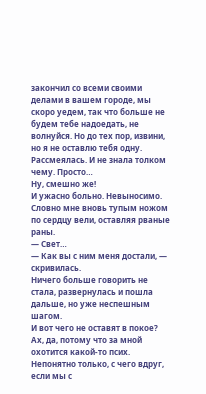закончил со всеми своими делами в вашем городе, мы скоро уедем, так что больше не будем тебе надоедать, не волнуйся. Но до тех пор, извини, но я не оставлю тебя одну.
Рассмеялась. И не знала толком чему. Просто…
Ну, смешно же!
И ужасно больно. Невыносимо. Словно мне вновь тупым ножом по сердцу вели, оставляя рваные раны.
— Свет…
— Как вы с ним меня достали, — скривилась.
Ничего больше говорить не стала, развернулась и пошла дальше, но уже неспешным шагом.
И вот чего не оставят в покое? Ах, да, потому что за мной охотится какой-то псих. Непонятно только, с чего вдруг, если мы с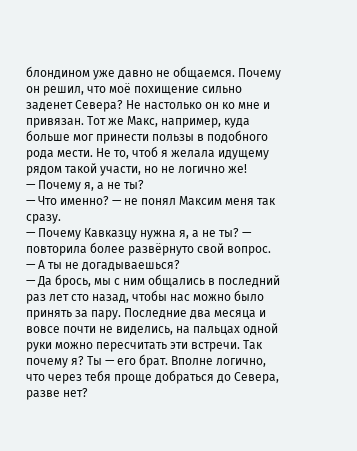блондином уже давно не общаемся. Почему он решил, что моё похищение сильно заденет Севера? Не настолько он ко мне и привязан. Тот же Макс, например, куда больше мог принести пользы в подобного рода мести. Не то, чтоб я желала идущему рядом такой участи, но не логично же!
— Почему я, а не ты?
— Что именно? — не понял Максим меня так сразу.
— Почему Кавказцу нужна я, а не ты? — повторила более развёрнуто свой вопрос.
— А ты не догадываешься?
— Да брось, мы с ним общались в последний раз лет сто назад, чтобы нас можно было принять за пару. Последние два месяца и вовсе почти не виделись, на пальцах одной руки можно пересчитать эти встречи. Так почему я? Ты — его брат. Вполне логично, что через тебя проще добраться до Севера, разве нет?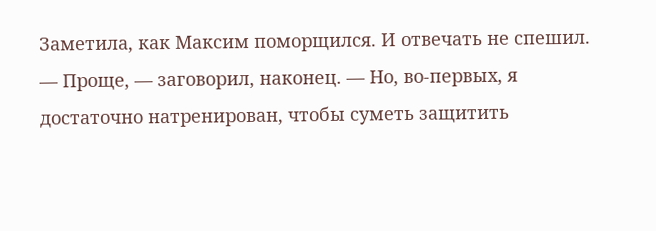Заметила, как Максим поморщился. И отвечать не спешил.
— Проще, — заговорил, наконец. — Но, во-первых, я достаточно натренирован, чтобы суметь защитить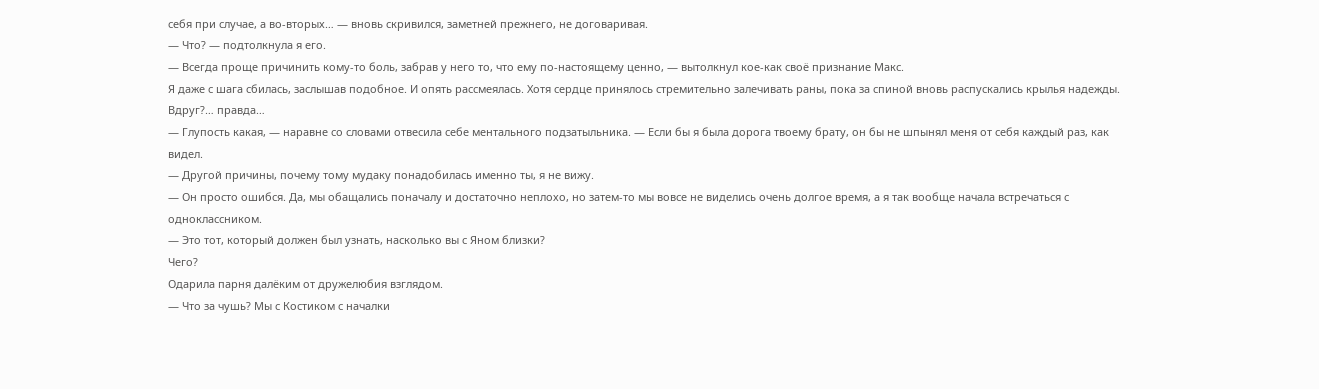себя при случае, а во-вторых… — вновь скривился, заметней прежнего, не договаривая.
— Что? — подтолкнула я его.
— Всегда проще причинить кому-то боль, забрав у него то, что ему по-настоящему ценно, — вытолкнул кое-как своё признание Макс.
Я даже с шага сбилась, заслышав подобное. И опять рассмеялась. Хотя сердце принялось стремительно залечивать раны, пока за спиной вновь распускались крылья надежды. Вдруг?… правда…
— Глупость какая, — наравне со словами отвесила себе ментального подзатыльника. — Если бы я была дорога твоему брату, он бы не шпынял меня от себя каждый раз, как видел.
— Другой причины, почему тому мудаку понадобилась именно ты, я не вижу.
— Он просто ошибся. Да, мы обащались поначалу и достаточно неплохо, но затем-то мы вовсе не виделись очень долгое время, а я так вообще начала встречаться с одноклассником.
— Это тот, который должен был узнать, насколько вы с Яном близки?
Чего?
Одарила парня далёким от дружелюбия взглядом.
— Что за чушь? Мы с Костиком с началки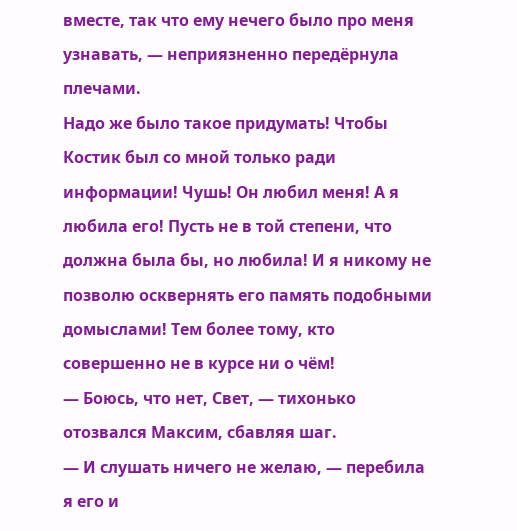вместе, так что ему нечего было про меня узнавать, — неприязненно передёрнула плечами.
Надо же было такое придумать! Чтобы Костик был со мной только ради информации! Чушь! Он любил меня! А я любила его! Пусть не в той степени, что должна была бы, но любила! И я никому не позволю осквернять его память подобными домыслами! Тем более тому, кто совершенно не в курсе ни о чём!
— Боюсь, что нет, Свет, — тихонько отозвался Максим, сбавляя шаг.
— И слушать ничего не желаю, — перебила я его и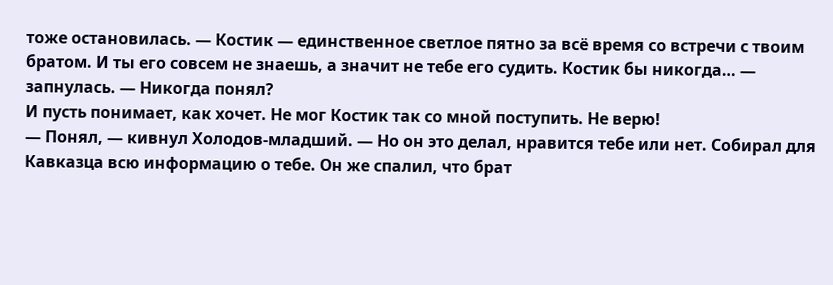тоже остановилась. — Костик — единственное светлое пятно за всё время со встречи с твоим братом. И ты его совсем не знаешь, а значит не тебе его судить. Костик бы никогда… — запнулась. — Никогда понял?
И пусть понимает, как хочет. Не мог Костик так со мной поступить. Не верю!
— Понял, — кивнул Холодов-младший. — Но он это делал, нравится тебе или нет. Собирал для Кавказца всю информацию о тебе. Он же спалил, что брат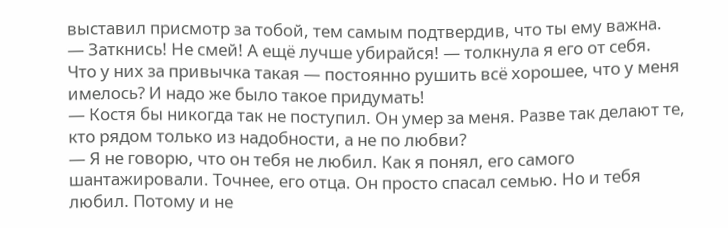выставил присмотр за тобой, тем самым подтвердив, что ты ему важна.
— Заткнись! Не смей! А ещё лучше убирайся! — толкнула я его от себя.
Что у них за привычка такая — постоянно рушить всё хорошее, что у меня имелось? И надо же было такое придумать!
— Костя бы никогда так не поступил. Он умер за меня. Разве так делают те, кто рядом только из надобности, а не по любви?
— Я не говорю, что он тебя не любил. Как я понял, его самого шантажировали. Точнее, его отца. Он просто спасал семью. Но и тебя любил. Потому и не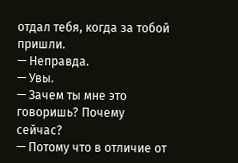отдал тебя, когда за тобой пришли.
— Неправда.
— Увы.
— Зачем ты мне это говоришь? Почему сейчас?
— Потому что в отличие от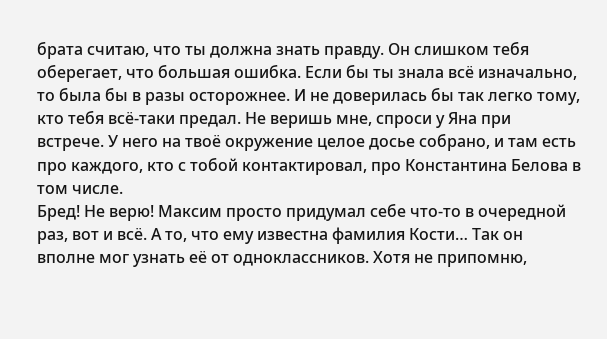брата считаю, что ты должна знать правду. Он слишком тебя оберегает, что большая ошибка. Если бы ты знала всё изначально, то была бы в разы осторожнее. И не доверилась бы так легко тому, кто тебя всё-таки предал. Не веришь мне, спроси у Яна при встрече. У него на твоё окружение целое досье собрано, и там есть про каждого, кто с тобой контактировал, про Константина Белова в том числе.
Бред! Не верю! Максим просто придумал себе что-то в очередной раз, вот и всё. А то, что ему известна фамилия Кости… Так он вполне мог узнать её от одноклассников. Хотя не припомню,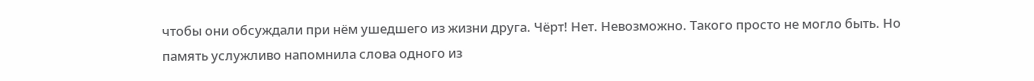чтобы они обсуждали при нём ушедшего из жизни друга. Чёрт! Нет. Невозможно. Такого просто не могло быть. Но память услужливо напомнила слова одного из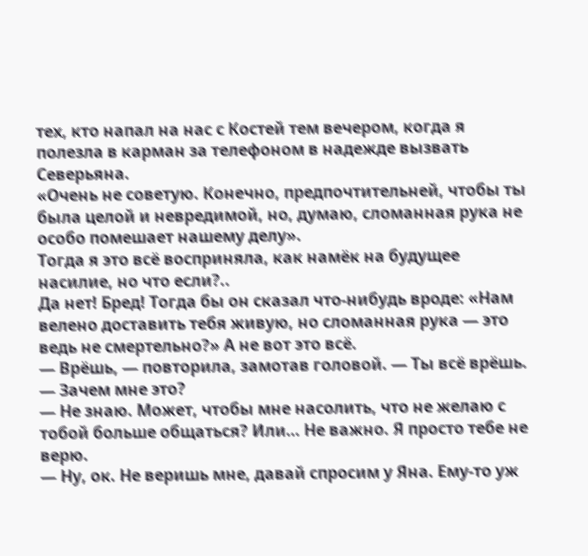тех, кто напал на нас с Костей тем вечером, когда я полезла в карман за телефоном в надежде вызвать Северьяна.
«Очень не советую. Конечно, предпочтительней, чтобы ты была целой и невредимой, но, думаю, сломанная рука не особо помешает нашему делу».
Тогда я это всё восприняла, как намёк на будущее насилие, но что если?..
Да нет! Бред! Тогда бы он сказал что-нибудь вроде: «Нам велено доставить тебя живую, но сломанная рука — это ведь не смертельно?» А не вот это всё.
— Врёшь, — повторила, замотав головой. — Ты всё врёшь.
— Зачем мне это?
— Не знаю. Может, чтобы мне насолить, что не желаю с тобой больше общаться? Или… Не важно. Я просто тебе не верю.
— Ну, ок. Не веришь мне, давай спросим у Яна. Ему-то уж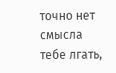точно нет смысла тебе лгать,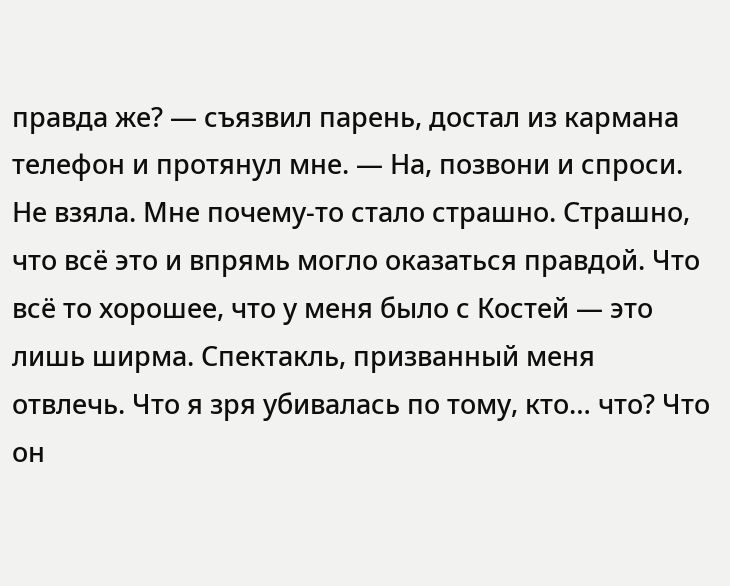правда же? — съязвил парень, достал из кармана телефон и протянул мне. — На, позвони и спроси.
Не взяла. Мне почему-то стало страшно. Страшно, что всё это и впрямь могло оказаться правдой. Что всё то хорошее, что у меня было с Костей — это лишь ширма. Спектакль, призванный меня отвлечь. Что я зря убивалась по тому, кто… что? Что он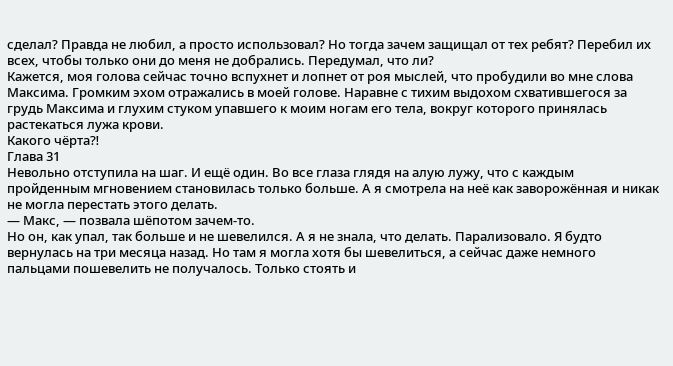сделал? Правда не любил, а просто использовал? Но тогда зачем защищал от тех ребят? Перебил их всех, чтобы только они до меня не добрались. Передумал, что ли?
Кажется, моя голова сейчас точно вспухнет и лопнет от роя мыслей, что пробудили во мне слова Максима. Громким эхом отражались в моей голове. Наравне с тихим выдохом схватившегося за грудь Максима и глухим стуком упавшего к моим ногам его тела, вокруг которого принялась растекаться лужа крови.
Какого чёрта⁈
Глава 31
Невольно отступила на шаг. И ещё один. Во все глаза глядя на алую лужу, что с каждым пройденным мгновением становилась только больше. А я смотрела на неё как заворожённая и никак не могла перестать этого делать.
— Макс, — позвала шёпотом зачем-то.
Но он, как упал, так больше и не шевелился. А я не знала, что делать. Парализовало. Я будто вернулась на три месяца назад. Но там я могла хотя бы шевелиться, а сейчас даже немного пальцами пошевелить не получалось. Только стоять и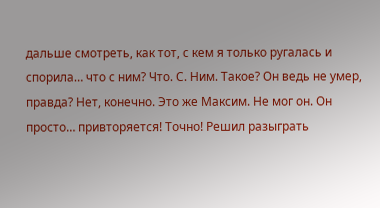дальше смотреть, как тот, с кем я только ругалась и спорила… что с ним? Что. С. Ним. Такое? Он ведь не умер, правда? Нет, конечно. Это же Максим. Не мог он. Он просто… привторяется! Точно! Решил разыграть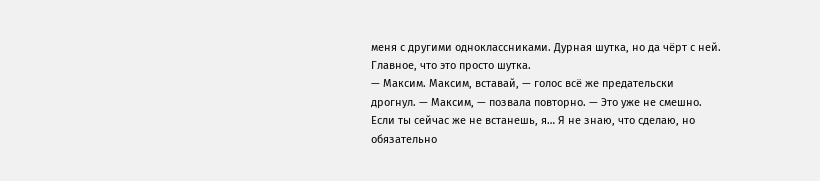меня с другими одноклассниками. Дурная шутка, но да чёрт с ней. Главное, что это просто шутка.
— Максим. Максим, вставай, — голос всё же предательски дрогнул. — Максим, — позвала повторно. — Это уже не смешно. Если ты сейчас же не встанешь, я… Я не знаю, что сделаю, но обязательно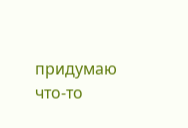придумаю что-то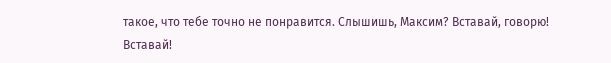такое, что тебе точно не понравится. Слышишь, Максим? Вставай, говорю! Вставай!